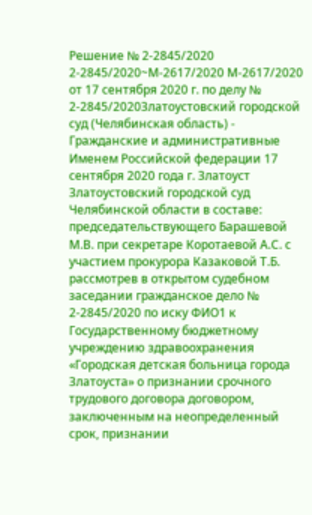Решение № 2-2845/2020 2-2845/2020~М-2617/2020 М-2617/2020 от 17 сентября 2020 г. по делу № 2-2845/2020Златоустовский городской суд (Челябинская область) - Гражданские и административные Именем Российской федерации 17 сентября 2020 года г. Златоуст Златоустовский городской суд Челябинской области в составе: председательствующего Барашевой М.В. при секретаре Коротаевой А.С. с участием прокурора Казаковой Т.Б. рассмотрев в открытом судебном заседании гражданское дело № 2-2845/2020 по иску ФИО1 к Государственному бюджетному учреждению здравоохранения «Городская детская больница города Златоуста» о признании срочного трудового договора договором, заключенным на неопределенный срок, признании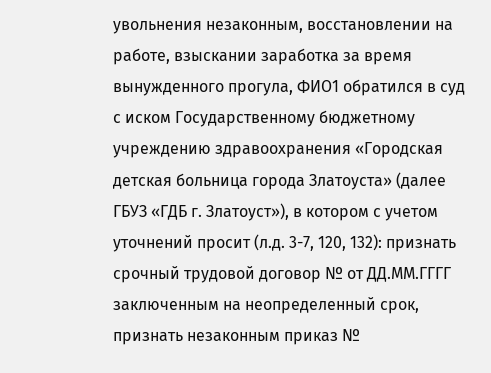увольнения незаконным, восстановлении на работе, взыскании заработка за время вынужденного прогула, ФИО1 обратился в суд с иском Государственному бюджетному учреждению здравоохранения «Городская детская больница города Златоуста» (далее ГБУЗ «ГДБ г. Златоуст»), в котором с учетом уточнений просит (л.д. 3-7, 120, 132): признать срочный трудовой договор № от ДД.ММ.ГГГГ заключенным на неопределенный срок, признать незаконным приказ №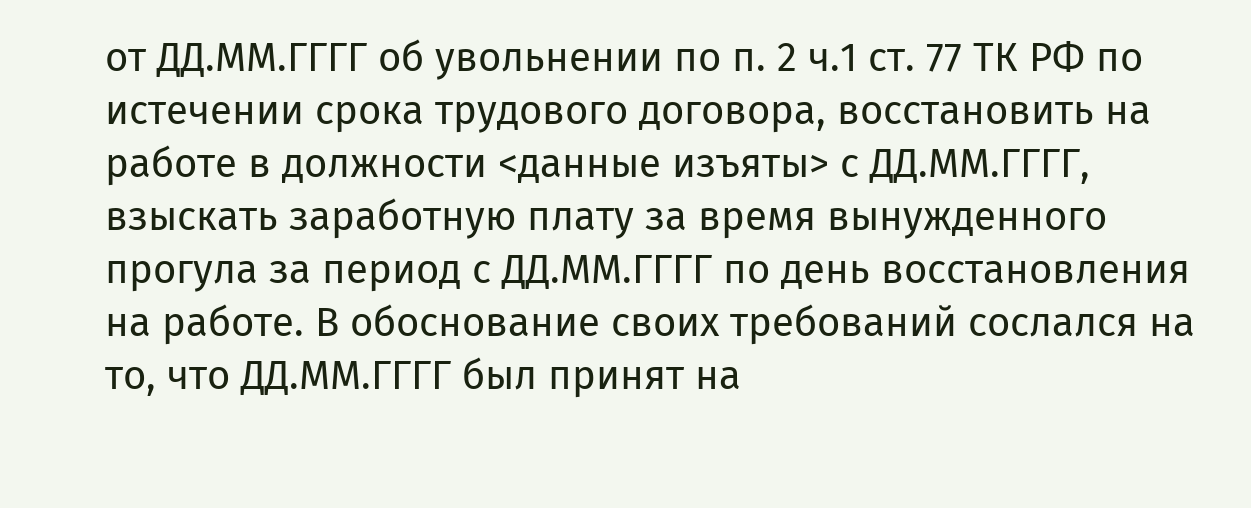от ДД.ММ.ГГГГ об увольнении по п. 2 ч.1 ст. 77 ТК РФ по истечении срока трудового договора, восстановить на работе в должности <данные изъяты> с ДД.ММ.ГГГГ, взыскать заработную плату за время вынужденного прогула за период с ДД.ММ.ГГГГ по день восстановления на работе. В обоснование своих требований сослался на то, что ДД.ММ.ГГГГ был принят на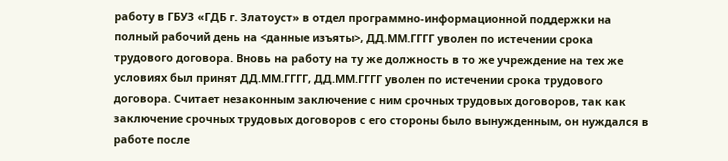работу в ГБУЗ «ГДБ г. Златоуст» в отдел программно-информационной поддержки на полный рабочий день на <данные изъяты>, ДД.ММ.ГГГГ уволен по истечении срока трудового договора. Вновь на работу на ту же должность в то же учреждение на тех же условиях был принят ДД.ММ.ГГГГ, ДД.ММ.ГГГГ уволен по истечении срока трудового договора. Считает незаконным заключение с ним срочных трудовых договоров, так как заключение срочных трудовых договоров с его стороны было вынужденным, он нуждался в работе после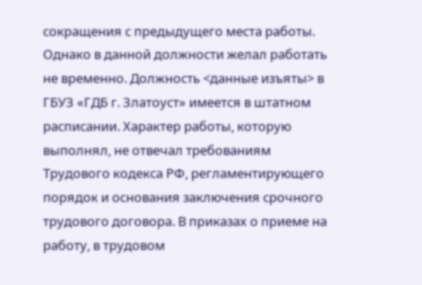сокращения с предыдущего места работы. Однако в данной должности желал работать не временно. Должность <данные изъяты> в ГБУЗ «ГДБ г. Златоуст» имеется в штатном расписании. Характер работы, которую выполнял, не отвечал требованиям Трудового кодекса РФ, регламентирующего порядок и основания заключения срочного трудового договора. В приказах о приеме на работу, в трудовом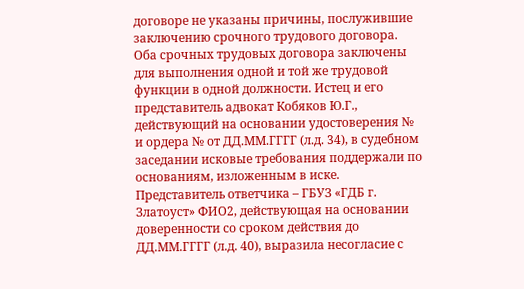договоре не указаны причины, послужившие заключению срочного трудового договора. Оба срочных трудовых договора заключены для выполнения одной и той же трудовой функции в одной должности. Истец и его представитель адвокат Кобяков Ю.Г., действующий на основании удостоверения № и ордера № от ДД.ММ.ГГГГ (л.д. 34), в судебном заседании исковые требования поддержали по основаниям, изложенным в иске. Представитель ответчика – ГБУЗ «ГДБ г. Златоуст» ФИО2, действующая на основании доверенности со сроком действия до ДД.ММ.ГГГГ (л.д. 40), выразила несогласие с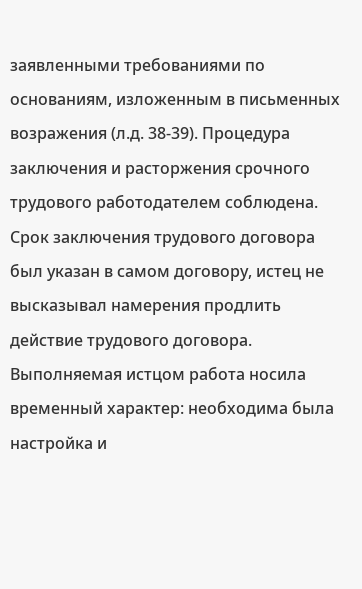заявленными требованиями по основаниям, изложенным в письменных возражения (л.д. 38-39). Процедура заключения и расторжения срочного трудового работодателем соблюдена. Срок заключения трудового договора был указан в самом договору, истец не высказывал намерения продлить действие трудового договора. Выполняемая истцом работа носила временный характер: необходима была настройка и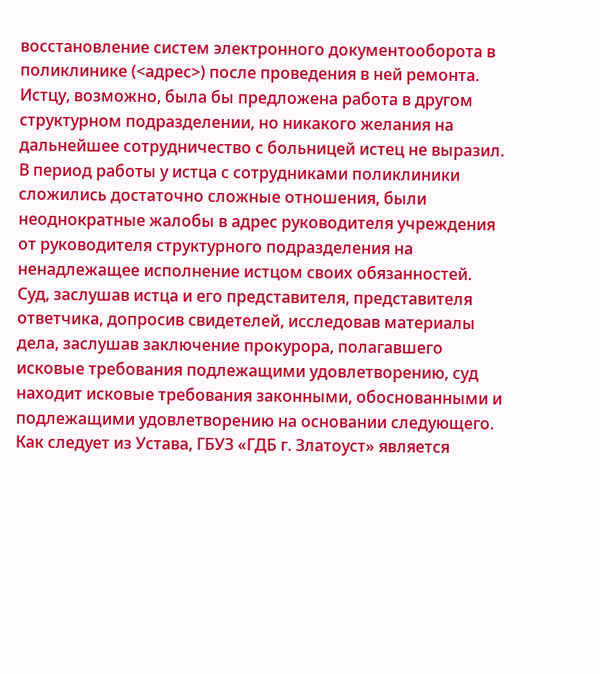восстановление систем электронного документооборота в поликлинике (<адрес>) после проведения в ней ремонта. Истцу, возможно, была бы предложена работа в другом структурном подразделении, но никакого желания на дальнейшее сотрудничество с больницей истец не выразил. В период работы у истца с сотрудниками поликлиники сложились достаточно сложные отношения, были неоднократные жалобы в адрес руководителя учреждения от руководителя структурного подразделения на ненадлежащее исполнение истцом своих обязанностей. Суд, заслушав истца и его представителя, представителя ответчика, допросив свидетелей, исследовав материалы дела, заслушав заключение прокурора, полагавшего исковые требования подлежащими удовлетворению, суд находит исковые требования законными, обоснованными и подлежащими удовлетворению на основании следующего. Как следует из Устава, ГБУЗ «ГДБ г. Златоуст» является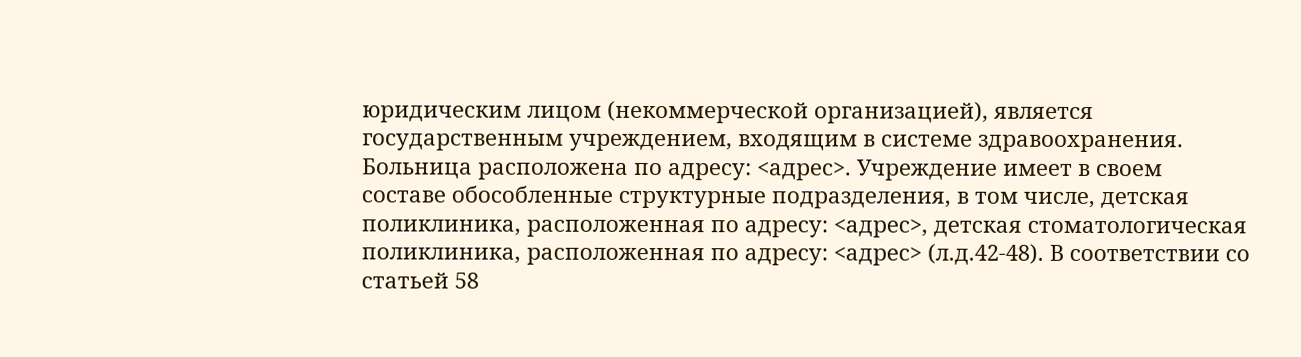юридическим лицом (некоммерческой организацией), является государственным учреждением, входящим в системе здравоохранения. Больница расположена по адресу: <адрес>. Учреждение имеет в своем составе обособленные структурные подразделения, в том числе, детская поликлиника, расположенная по адресу: <адрес>, детская стоматологическая поликлиника, расположенная по адресу: <адрес> (л.д.42-48). В соответствии со статьей 58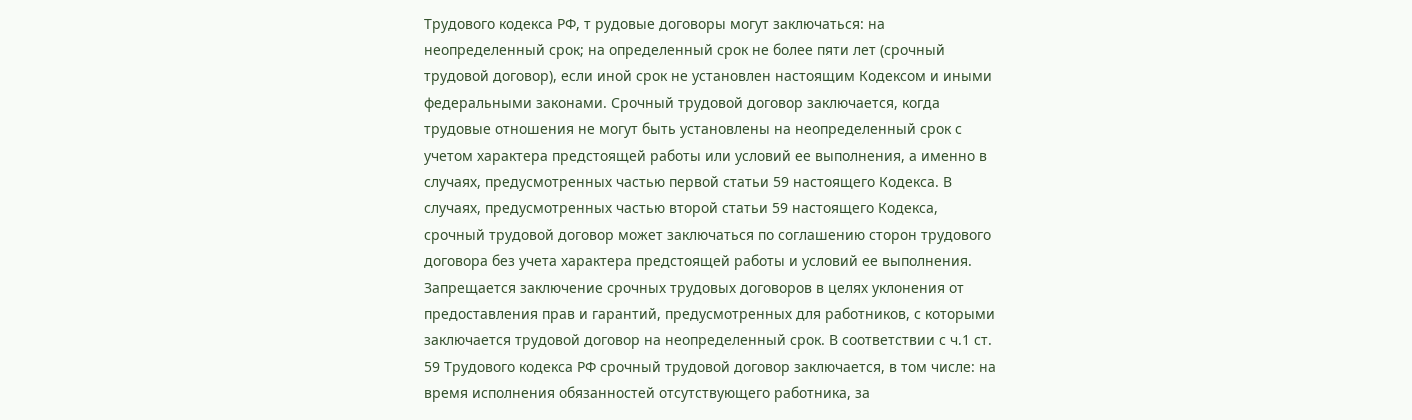Трудового кодекса РФ, т рудовые договоры могут заключаться: на неопределенный срок; на определенный срок не более пяти лет (срочный трудовой договор), если иной срок не установлен настоящим Кодексом и иными федеральными законами. Срочный трудовой договор заключается, когда трудовые отношения не могут быть установлены на неопределенный срок с учетом характера предстоящей работы или условий ее выполнения, а именно в случаях, предусмотренных частью первой статьи 59 настоящего Кодекса. В случаях, предусмотренных частью второй статьи 59 настоящего Кодекса, срочный трудовой договор может заключаться по соглашению сторон трудового договора без учета характера предстоящей работы и условий ее выполнения. Запрещается заключение срочных трудовых договоров в целях уклонения от предоставления прав и гарантий, предусмотренных для работников, с которыми заключается трудовой договор на неопределенный срок. В соответствии с ч.1 ст. 59 Трудового кодекса РФ срочный трудовой договор заключается, в том числе: на время исполнения обязанностей отсутствующего работника, за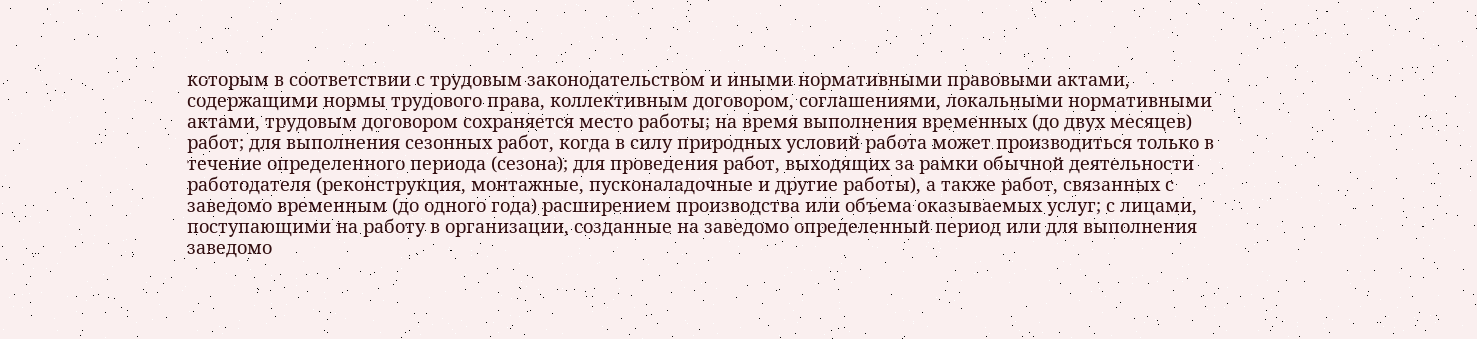которым в соответствии с трудовым законодательством и иными нормативными правовыми актами, содержащими нормы трудового права, коллективным договором, соглашениями, локальными нормативными актами, трудовым договором сохраняется место работы; на время выполнения временных (до двух месяцев) работ; для выполнения сезонных работ, когда в силу природных условий работа может производиться только в течение определенного периода (сезона); для проведения работ, выходящих за рамки обычной деятельности работодателя (реконструкция, монтажные, пусконаладочные и другие работы), а также работ, связанных с заведомо временным (до одного года) расширением производства или объема оказываемых услуг; с лицами, поступающими на работу в организации, созданные на заведомо определенный период или для выполнения заведомо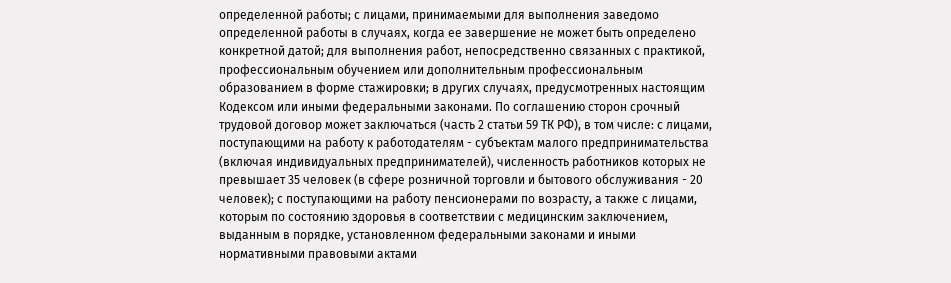определенной работы; с лицами, принимаемыми для выполнения заведомо определенной работы в случаях, когда ее завершение не может быть определено конкретной датой; для выполнения работ, непосредственно связанных с практикой, профессиональным обучением или дополнительным профессиональным образованием в форме стажировки; в других случаях, предусмотренных настоящим Кодексом или иными федеральными законами. По соглашению сторон срочный трудовой договор может заключаться (часть 2 статьи 59 ТК РФ), в том числе: с лицами, поступающими на работу к работодателям - субъектам малого предпринимательства (включая индивидуальных предпринимателей), численность работников которых не превышает 35 человек (в сфере розничной торговли и бытового обслуживания - 20 человек); с поступающими на работу пенсионерами по возрасту, а также с лицами, которым по состоянию здоровья в соответствии с медицинским заключением, выданным в порядке, установленном федеральными законами и иными нормативными правовыми актами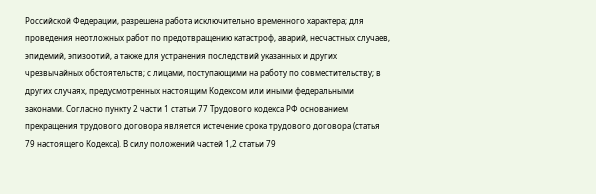Российской Федерации, разрешена работа исключительно временного характера; для проведения неотложных работ по предотвращению катастроф, аварий, несчастных случаев, эпидемий, эпизоотий, а также для устранения последствий указанных и других чрезвычайных обстоятельств; с лицами, поступающими на работу по совместительству; в других случаях, предусмотренных настоящим Кодексом или иными федеральными законами. Согласно пункту 2 части 1 статьи 77 Трудового кодекса РФ основанием прекращения трудового договора является истечение срока трудового договора (статья 79 настоящего Кодекса). В силу положений частей 1,2 статьи 79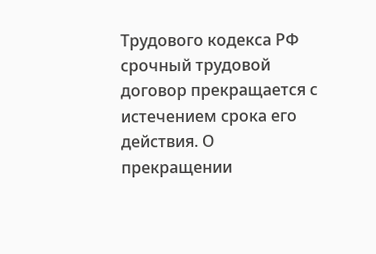Трудового кодекса РФ срочный трудовой договор прекращается с истечением срока его действия. О прекращении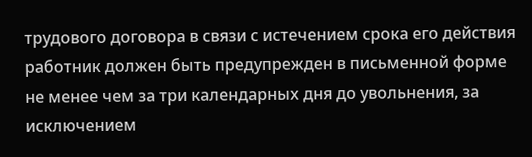трудового договора в связи с истечением срока его действия работник должен быть предупрежден в письменной форме не менее чем за три календарных дня до увольнения, за исключением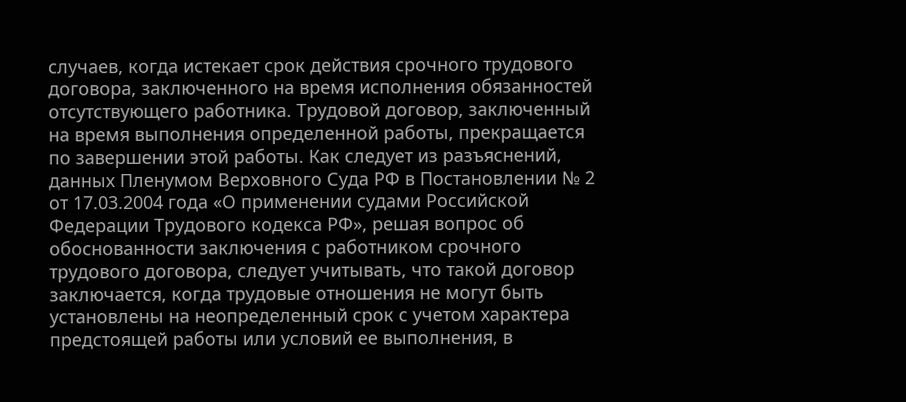случаев, когда истекает срок действия срочного трудового договора, заключенного на время исполнения обязанностей отсутствующего работника. Трудовой договор, заключенный на время выполнения определенной работы, прекращается по завершении этой работы. Как следует из разъяснений, данных Пленумом Верховного Суда РФ в Постановлении № 2 от 17.03.2004 года «О применении судами Российской Федерации Трудового кодекса РФ», решая вопрос об обоснованности заключения с работником срочного трудового договора, следует учитывать, что такой договор заключается, когда трудовые отношения не могут быть установлены на неопределенный срок с учетом характера предстоящей работы или условий ее выполнения, в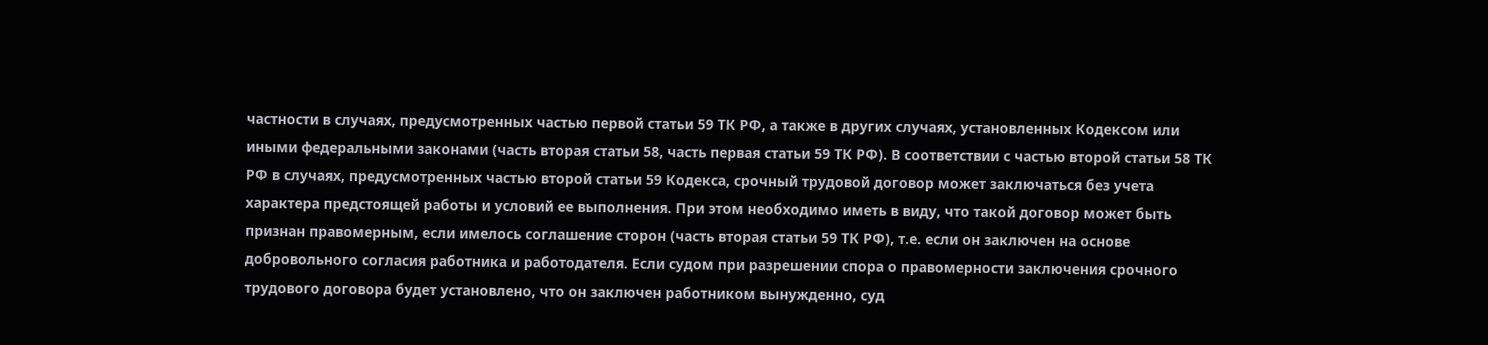частности в случаях, предусмотренных частью первой статьи 59 ТК РФ, а также в других случаях, установленных Кодексом или иными федеральными законами (часть вторая статьи 58, часть первая статьи 59 ТК РФ). В соответствии с частью второй статьи 58 ТК РФ в случаях, предусмотренных частью второй статьи 59 Кодекса, срочный трудовой договор может заключаться без учета характера предстоящей работы и условий ее выполнения. При этом необходимо иметь в виду, что такой договор может быть признан правомерным, если имелось соглашение сторон (часть вторая статьи 59 ТК РФ), т.е. если он заключен на основе добровольного согласия работника и работодателя. Если судом при разрешении спора о правомерности заключения срочного трудового договора будет установлено, что он заключен работником вынужденно, суд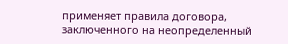применяет правила договора, заключенного на неопределенный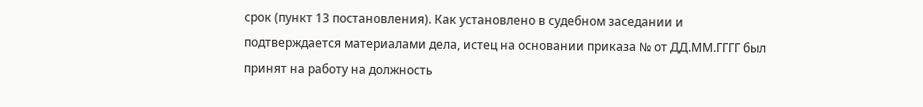срок (пункт 13 постановления). Как установлено в судебном заседании и подтверждается материалами дела, истец на основании приказа № от ДД.ММ.ГГГГ был принят на работу на должность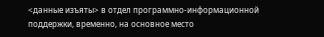<данные изъяты> в отдел программно-информационной поддержки, временно, на основное место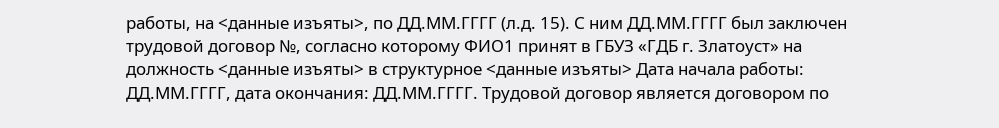работы, на <данные изъяты>, по ДД.ММ.ГГГГ (л.д. 15). С ним ДД.ММ.ГГГГ был заключен трудовой договор №, согласно которому ФИО1 принят в ГБУЗ «ГДБ г. Златоуст» на должность <данные изъяты> в структурное <данные изъяты> Дата начала работы: ДД.ММ.ГГГГ, дата окончания: ДД.ММ.ГГГГ. Трудовой договор является договором по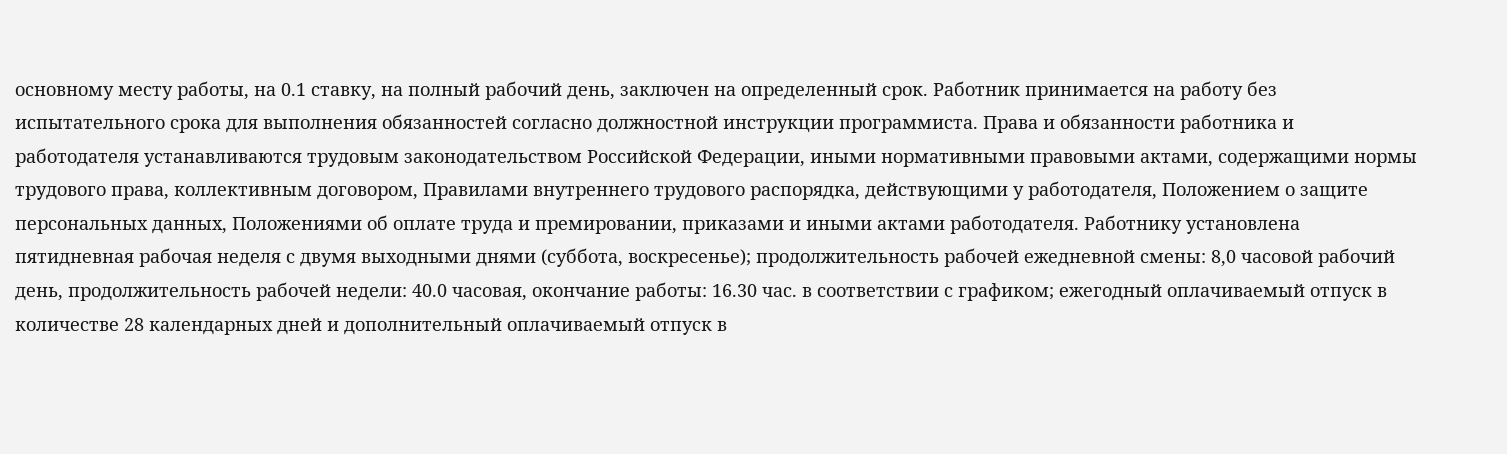основному месту работы, на 0.1 ставку, на полный рабочий день, заключен на определенный срок. Работник принимается на работу без испытательного срока для выполнения обязанностей согласно должностной инструкции программиста. Права и обязанности работника и работодателя устанавливаются трудовым законодательством Российской Федерации, иными нормативными правовыми актами, содержащими нормы трудового права, коллективным договором, Правилами внутреннего трудового распорядка, действующими у работодателя, Положением о защите персональных данных, Положениями об оплате труда и премировании, приказами и иными актами работодателя. Работнику установлена пятидневная рабочая неделя с двумя выходными днями (суббота, воскресенье); продолжительность рабочей ежедневной смены: 8,0 часовой рабочий день, продолжительность рабочей недели: 40.0 часовая, окончание работы: 16.30 час. в соответствии с графиком; ежегодный оплачиваемый отпуск в количестве 28 календарных дней и дополнительный оплачиваемый отпуск в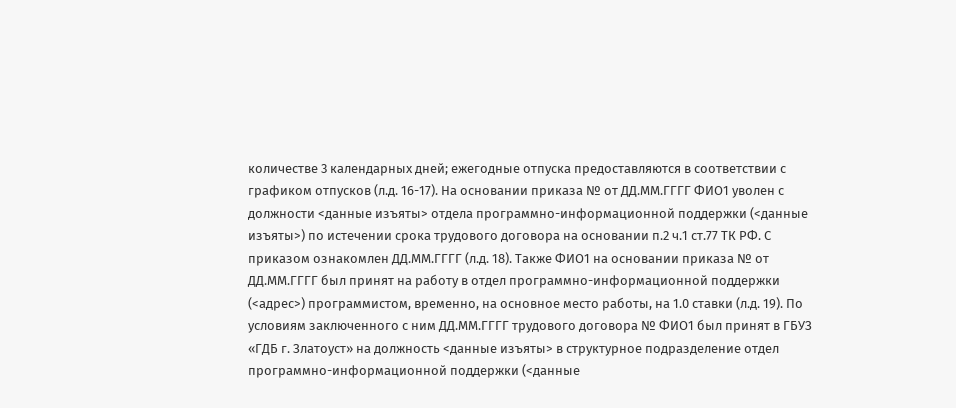количестве 3 календарных дней; ежегодные отпуска предоставляются в соответствии с графиком отпусков (л.д. 16-17). На основании приказа № от ДД.ММ.ГГГГ ФИО1 уволен с должности <данные изъяты> отдела программно-информационной поддержки (<данные изъяты>) по истечении срока трудового договора на основании п.2 ч.1 ст.77 ТК РФ. С приказом ознакомлен ДД.ММ.ГГГГ (л.д. 18). Также ФИО1 на основании приказа № от ДД.ММ.ГГГГ был принят на работу в отдел программно-информационной поддержки (<адрес>) программистом, временно, на основное место работы, на 1.0 ставки (л.д. 19). По условиям заключенного с ним ДД.ММ.ГГГГ трудового договора № ФИО1 был принят в ГБУЗ «ГДБ г. Златоуст» на должность <данные изъяты> в структурное подразделение отдел программно-информационной поддержки (<данные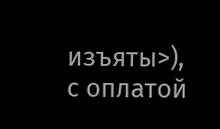изъяты>), с оплатой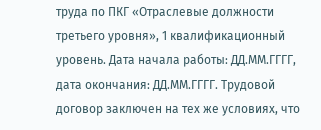труда по ПКГ «Отраслевые должности третьего уровня», 1 квалификационный уровень. Дата начала работы: ДД.ММ.ГГГГ, дата окончания: ДД.ММ.ГГГГ. Трудовой договор заключен на тех же условиях, что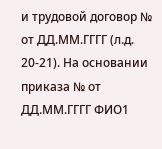и трудовой договор № от ДД.ММ.ГГГГ (л.д. 20-21). На основании приказа № от ДД.ММ.ГГГГ ФИО1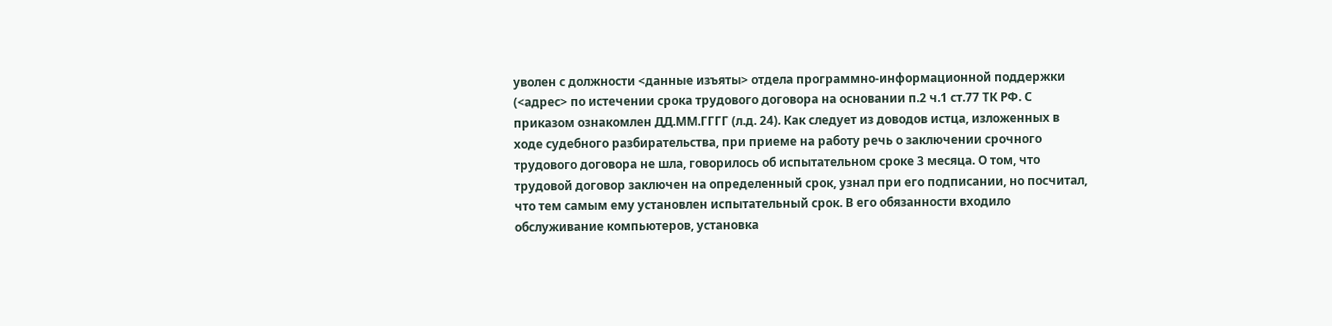уволен с должности <данные изъяты> отдела программно-информационной поддержки (<адрес> по истечении срока трудового договора на основании п.2 ч.1 ст.77 ТК РФ. С приказом ознакомлен ДД.ММ.ГГГГ (л.д. 24). Как следует из доводов истца, изложенных в ходе судебного разбирательства, при приеме на работу речь о заключении срочного трудового договора не шла, говорилось об испытательном сроке 3 месяца. О том, что трудовой договор заключен на определенный срок, узнал при его подписании, но посчитал, что тем самым ему установлен испытательный срок. В его обязанности входило обслуживание компьютеров, установка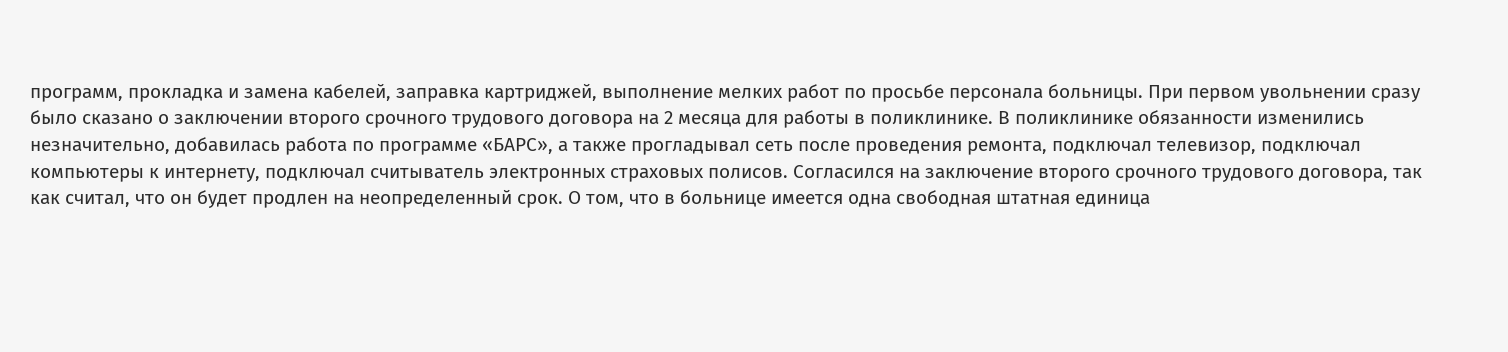программ, прокладка и замена кабелей, заправка картриджей, выполнение мелких работ по просьбе персонала больницы. При первом увольнении сразу было сказано о заключении второго срочного трудового договора на 2 месяца для работы в поликлинике. В поликлинике обязанности изменились незначительно, добавилась работа по программе «БАРС», а также прогладывал сеть после проведения ремонта, подключал телевизор, подключал компьютеры к интернету, подключал считыватель электронных страховых полисов. Согласился на заключение второго срочного трудового договора, так как считал, что он будет продлен на неопределенный срок. О том, что в больнице имеется одна свободная штатная единица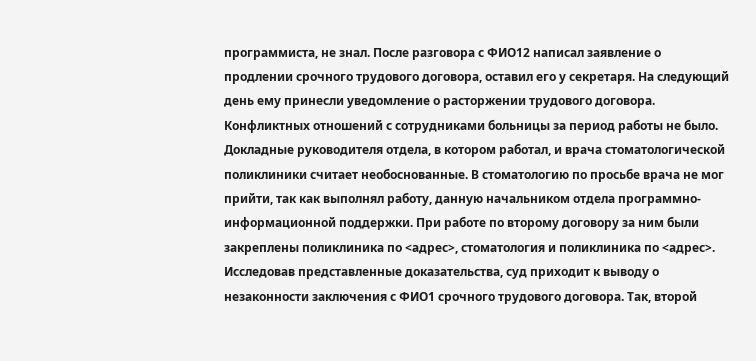программиста, не знал. После разговора с ФИО12 написал заявление о продлении срочного трудового договора, оставил его у секретаря. На следующий день ему принесли уведомление о расторжении трудового договора. Конфликтных отношений с сотрудниками больницы за период работы не было. Докладные руководителя отдела, в котором работал, и врача стоматологической поликлиники считает необоснованные. В стоматологию по просьбе врача не мог прийти, так как выполнял работу, данную начальником отдела программно-информационной поддержки. При работе по второму договору за ним были закреплены поликлиника по <адрес>, стоматология и поликлиника по <адрес>. Исследовав представленные доказательства, суд приходит к выводу о незаконности заключения с ФИО1 срочного трудового договора. Так, второй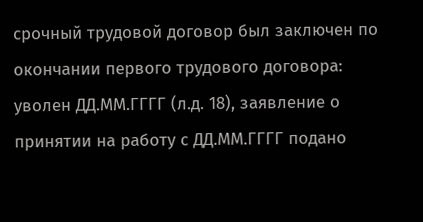срочный трудовой договор был заключен по окончании первого трудового договора: уволен ДД.ММ.ГГГГ (л.д. 18), заявление о принятии на работу с ДД.ММ.ГГГГ подано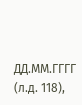ДД.ММ.ГГГГ (л.д. 118),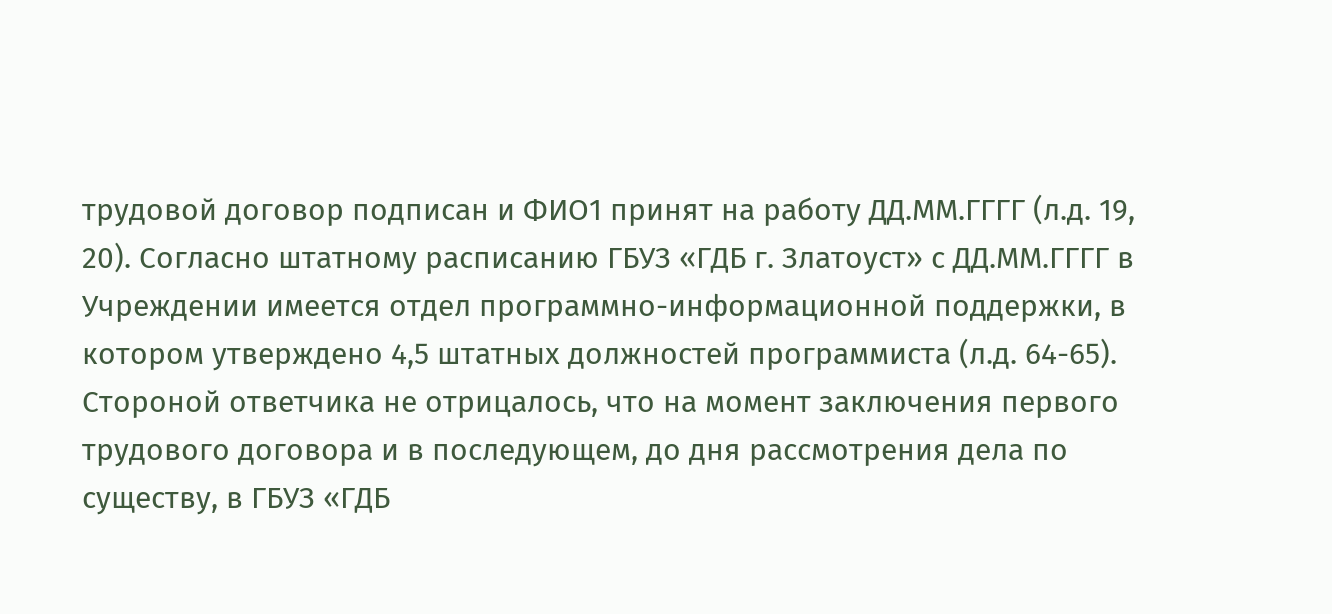трудовой договор подписан и ФИО1 принят на работу ДД.ММ.ГГГГ (л.д. 19, 20). Согласно штатному расписанию ГБУЗ «ГДБ г. Златоуст» с ДД.ММ.ГГГГ в Учреждении имеется отдел программно-информационной поддержки, в котором утверждено 4,5 штатных должностей программиста (л.д. 64-65). Стороной ответчика не отрицалось, что на момент заключения первого трудового договора и в последующем, до дня рассмотрения дела по существу, в ГБУЗ «ГДБ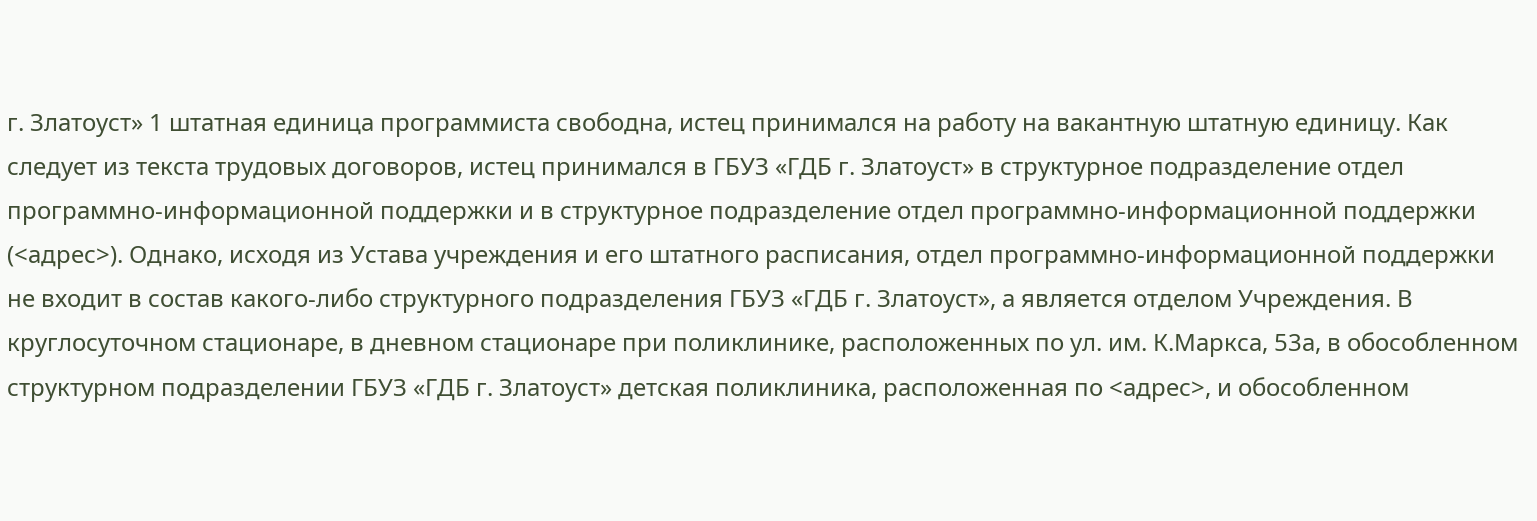г. Златоуст» 1 штатная единица программиста свободна, истец принимался на работу на вакантную штатную единицу. Как следует из текста трудовых договоров, истец принимался в ГБУЗ «ГДБ г. Златоуст» в структурное подразделение отдел программно-информационной поддержки и в структурное подразделение отдел программно-информационной поддержки (<адрес>). Однако, исходя из Устава учреждения и его штатного расписания, отдел программно-информационной поддержки не входит в состав какого-либо структурного подразделения ГБУЗ «ГДБ г. Златоуст», а является отделом Учреждения. В круглосуточном стационаре, в дневном стационаре при поликлинике, расположенных по ул. им. К.Маркса, 53а, в обособленном структурном подразделении ГБУЗ «ГДБ г. Златоуст» детская поликлиника, расположенная по <адрес>, и обособленном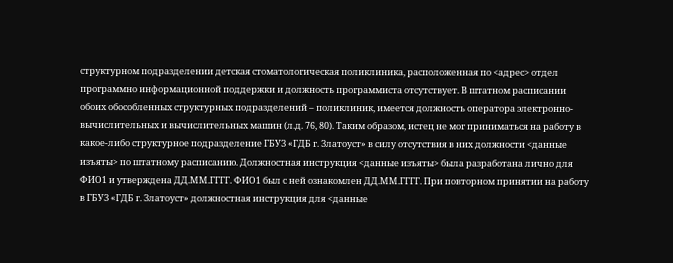структурном подразделении детская стоматологическая поликлиника, расположенная по <адрес> отдел программно информационной поддержки и должность программиста отсутствует. В штатном расписании обоих обособленных структурных подразделений – поликлиник, имеется должность оператора электронно-вычислительных и вычислительных машин (л.д. 76, 80). Таким образом, истец не мог приниматься на работу в какое-либо структурное подразделение ГБУЗ «ГДБ г. Златоуст» в силу отсутствия в них должности <данные изъяты> по штатному расписанию. Должностная инструкция <данные изъяты> была разработана лично для ФИО1 и утверждена ДД.ММ.ГГГГ. ФИО1 был с ней ознакомлен ДД.ММ.ГГГГ. При повторном принятии на работу в ГБУЗ «ГДБ г. Златоуст» должностная инструкция для <данные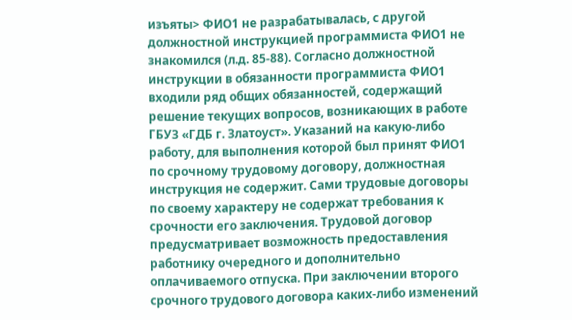изъяты> ФИО1 не разрабатывалась, с другой должностной инструкцией программиста ФИО1 не знакомился (л.д. 85-88). Согласно должностной инструкции в обязанности программиста ФИО1 входили ряд общих обязанностей, содержащий решение текущих вопросов, возникающих в работе ГБУЗ «ГДБ г. Златоуст». Указаний на какую-либо работу, для выполнения которой был принят ФИО1 по срочному трудовому договору, должностная инструкция не содержит. Сами трудовые договоры по своему характеру не содержат требования к срочности его заключения. Трудовой договор предусматривает возможность предоставления работнику очередного и дополнительно оплачиваемого отпуска. При заключении второго срочного трудового договора каких-либо изменений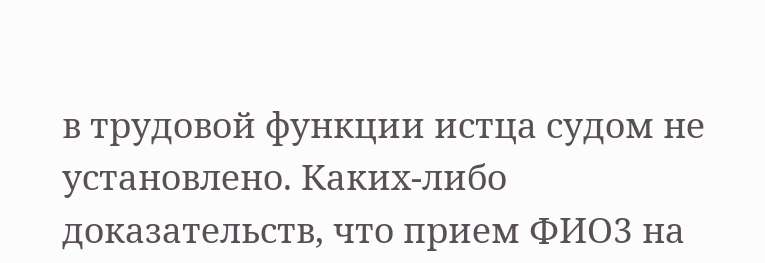в трудовой функции истца судом не установлено. Каких-либо доказательств, что прием ФИО3 на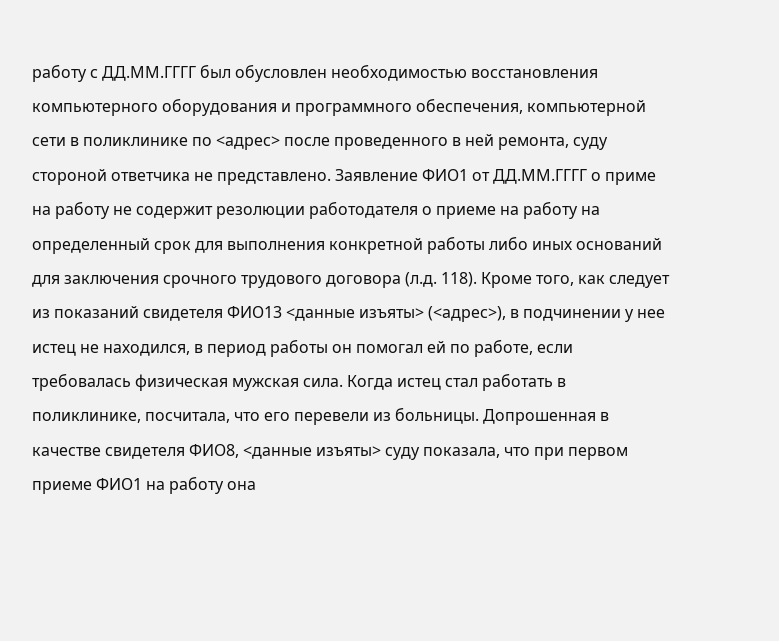работу с ДД.ММ.ГГГГ был обусловлен необходимостью восстановления компьютерного оборудования и программного обеспечения, компьютерной сети в поликлинике по <адрес> после проведенного в ней ремонта, суду стороной ответчика не представлено. Заявление ФИО1 от ДД.ММ.ГГГГ о приме на работу не содержит резолюции работодателя о приеме на работу на определенный срок для выполнения конкретной работы либо иных оснований для заключения срочного трудового договора (л.д. 118). Кроме того, как следует из показаний свидетеля ФИО13 <данные изъяты> (<адрес>), в подчинении у нее истец не находился, в период работы он помогал ей по работе, если требовалась физическая мужская сила. Когда истец стал работать в поликлинике, посчитала, что его перевели из больницы. Допрошенная в качестве свидетеля ФИО8, <данные изъяты> суду показала, что при первом приеме ФИО1 на работу она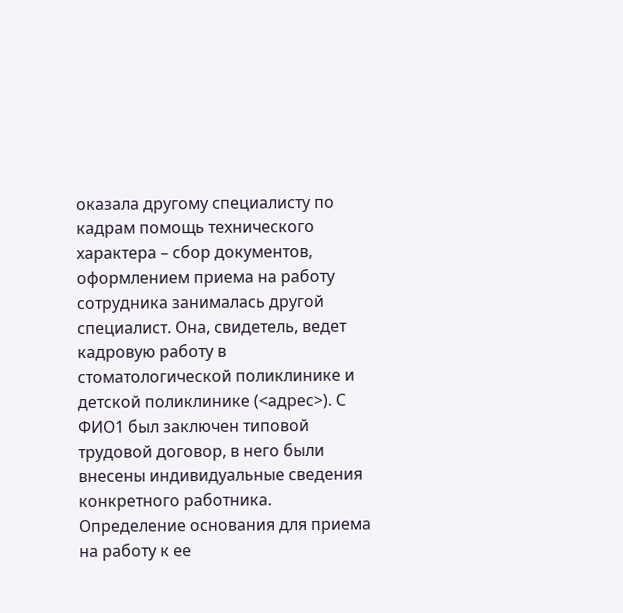оказала другому специалисту по кадрам помощь технического характера – сбор документов, оформлением приема на работу сотрудника занималась другой специалист. Она, свидетель, ведет кадровую работу в стоматологической поликлинике и детской поликлинике (<адрес>). С ФИО1 был заключен типовой трудовой договор, в него были внесены индивидуальные сведения конкретного работника. Определение основания для приема на работу к ее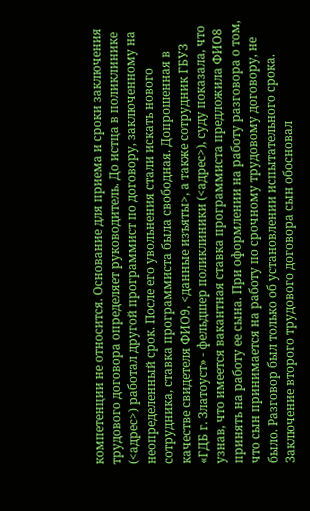компетенции не относится. Основание для приема и сроки заключения трудового договора определяет руководитель. До истца в поликлинике (<адрес>) работал другой программист по договору, заключенному на неопределенный срок. После его увольнения стали искать нового сотрудника, ставка программиста была свободная. Допрошенная в качестве свидетеля ФИО9, <данные изъяты>, а также сотрудник ГБУЗ «ГДБ г. Златоуст» - фельдшер поликлиники (<адрес>), суду показала, что узнав, что имеется вакантная ставка программиста предложила ФИО8 принять на работу ее сына. При оформлении на работу разговора о том, что сын принимается на работу по срочному трудовому договору, не было. Разговор был только об установлении испытательного срока. Заключение второго трудового договора сын обосновал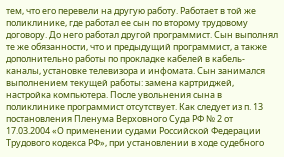тем, что его перевели на другую работу. Работает в той же поликлинике, где работал ее сын по второму трудовому договору. До него работал другой программист. Сын выполнял те же обязанности, что и предыдущий программист, а также дополнительно работы по прокладке кабелей в кабель-каналы, установке телевизора и инфомата. Сын занимался выполнением текущей работы: замена картриджей, настройка компьютера. После увольнения сына в поликлинике программист отсутствует. Как следует из п. 13 постановления Пленума Верховного Суда РФ № 2 от 17.03.2004 «О применении судами Российской Федерации Трудового кодекса РФ», при установлении в ходе судебного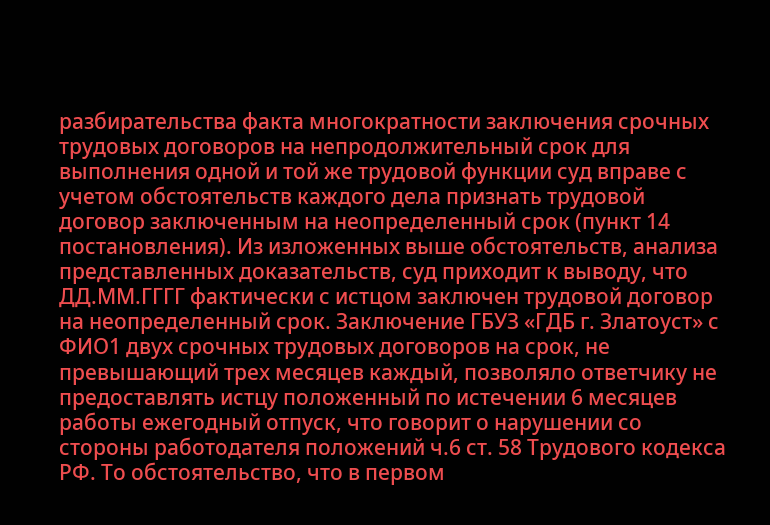разбирательства факта многократности заключения срочных трудовых договоров на непродолжительный срок для выполнения одной и той же трудовой функции суд вправе с учетом обстоятельств каждого дела признать трудовой договор заключенным на неопределенный срок (пункт 14 постановления). Из изложенных выше обстоятельств, анализа представленных доказательств, суд приходит к выводу, что ДД.ММ.ГГГГ фактически с истцом заключен трудовой договор на неопределенный срок. Заключение ГБУЗ «ГДБ г. Златоуст» с ФИО1 двух срочных трудовых договоров на срок, не превышающий трех месяцев каждый, позволяло ответчику не предоставлять истцу положенный по истечении 6 месяцев работы ежегодный отпуск, что говорит о нарушении со стороны работодателя положений ч.6 ст. 58 Трудового кодекса РФ. То обстоятельство, что в первом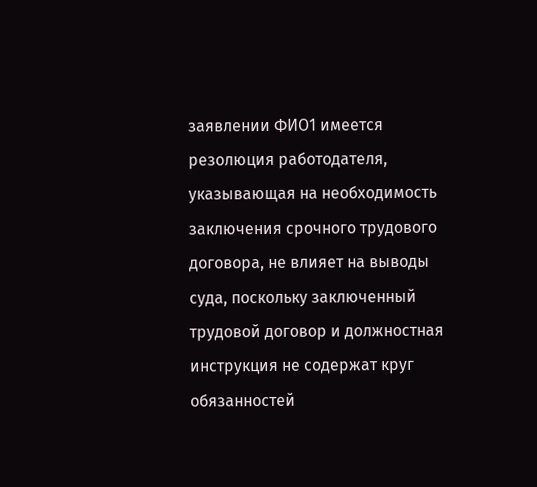заявлении ФИО1 имеется резолюция работодателя, указывающая на необходимость заключения срочного трудового договора, не влияет на выводы суда, поскольку заключенный трудовой договор и должностная инструкция не содержат круг обязанностей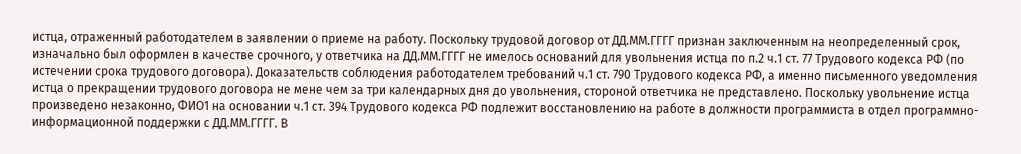истца, отраженный работодателем в заявлении о приеме на работу. Поскольку трудовой договор от ДД.ММ.ГГГГ признан заключенным на неопределенный срок, изначально был оформлен в качестве срочного, у ответчика на ДД.ММ.ГГГГ не имелось оснований для увольнения истца по п.2 ч.1 ст. 77 Трудового кодекса РФ (по истечении срока трудового договора). Доказательств соблюдения работодателем требований ч.1 ст. 790 Трудового кодекса РФ, а именно письменного уведомления истца о прекращении трудового договора не мене чем за три календарных дня до увольнения, стороной ответчика не представлено. Поскольку увольнение истца произведено незаконно, ФИО1 на основании ч.1 ст. 394 Трудового кодекса РФ подлежит восстановлению на работе в должности программиста в отдел программно-информационной поддержки с ДД.ММ.ГГГГ. В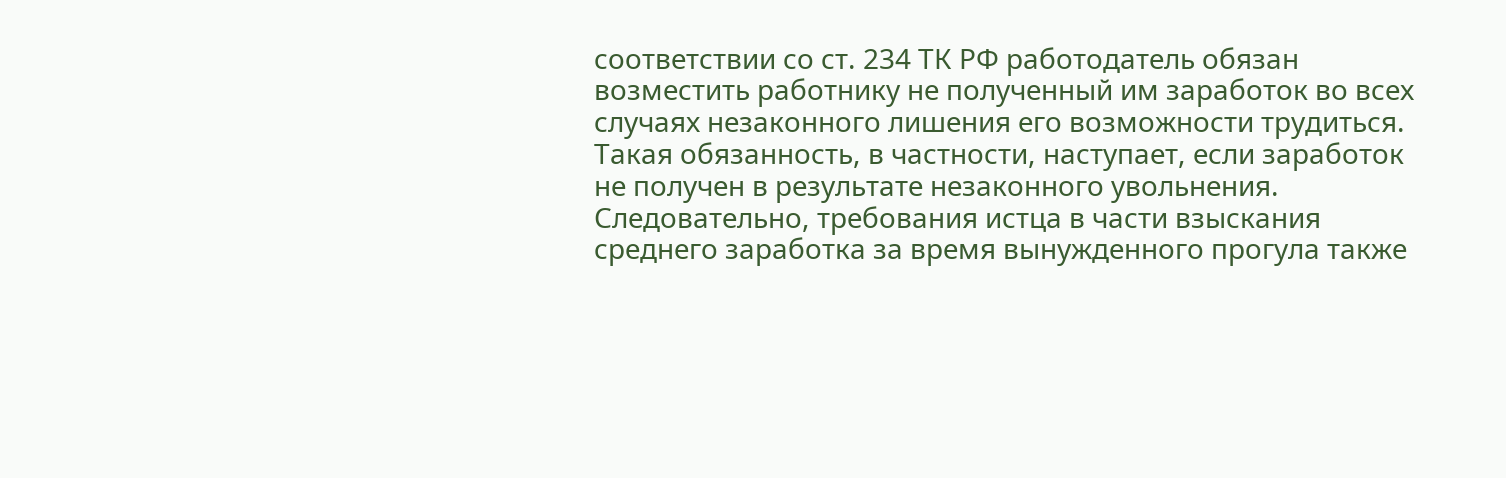соответствии со ст. 234 ТК РФ работодатель обязан возместить работнику не полученный им заработок во всех случаях незаконного лишения его возможности трудиться. Такая обязанность, в частности, наступает, если заработок не получен в результате незаконного увольнения. Следовательно, требования истца в части взыскания среднего заработка за время вынужденного прогула также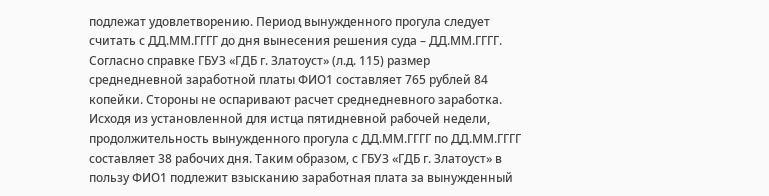подлежат удовлетворению. Период вынужденного прогула следует считать с ДД.ММ.ГГГГ до дня вынесения решения суда – ДД.ММ.ГГГГ. Согласно справке ГБУЗ «ГДБ г. Златоуст» (л.д. 115) размер среднедневной заработной платы ФИО1 составляет 765 рублей 84 копейки. Стороны не оспаривают расчет среднедневного заработка. Исходя из установленной для истца пятидневной рабочей недели, продолжительность вынужденного прогула с ДД.ММ.ГГГГ по ДД.ММ.ГГГГ составляет 38 рабочих дня. Таким образом, с ГБУЗ «ГДБ г. Златоуст» в пользу ФИО1 подлежит взысканию заработная плата за вынужденный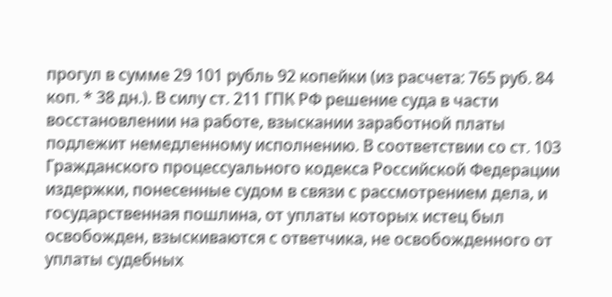прогул в сумме 29 101 рубль 92 копейки (из расчета: 765 руб. 84 коп. * 38 дн.). В силу ст. 211 ГПК РФ решение суда в части восстановлении на работе, взыскании заработной платы подлежит немедленному исполнению. В соответствии со ст. 103 Гражданского процессуального кодекса Российской Федерации издержки, понесенные судом в связи с рассмотрением дела, и государственная пошлина, от уплаты которых истец был освобожден, взыскиваются с ответчика, не освобожденного от уплаты судебных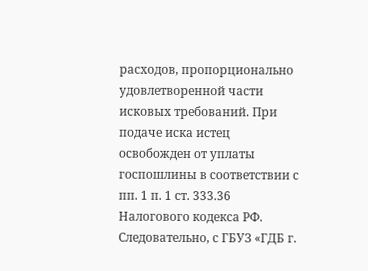расходов, пропорционально удовлетворенной части исковых требований. При подаче иска истец освобожден от уплаты госпошлины в соответствии с пп. 1 п. 1 ст. 333.36 Налогового кодекса РФ. Следовательно, с ГБУЗ «ГДБ г.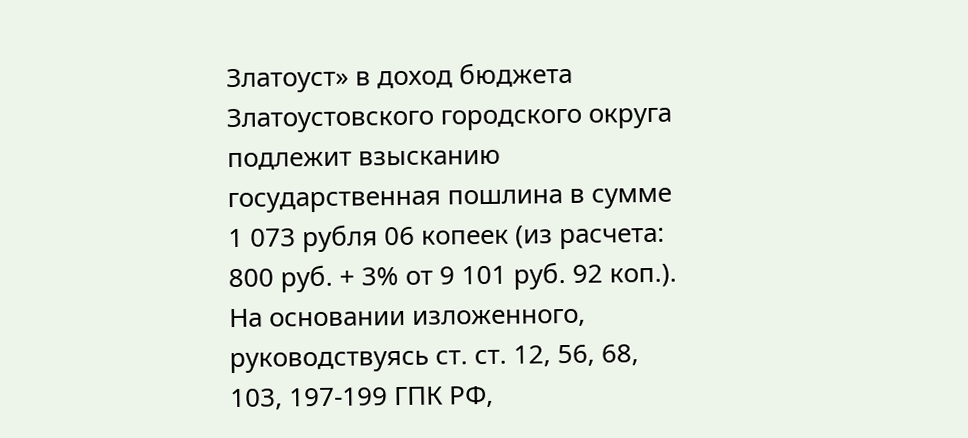Златоуст» в доход бюджета Златоустовского городского округа подлежит взысканию государственная пошлина в сумме 1 073 рубля 06 копеек (из расчета: 800 руб. + 3% от 9 101 руб. 92 коп.). На основании изложенного, руководствуясь ст. ст. 12, 56, 68, 103, 197-199 ГПК РФ,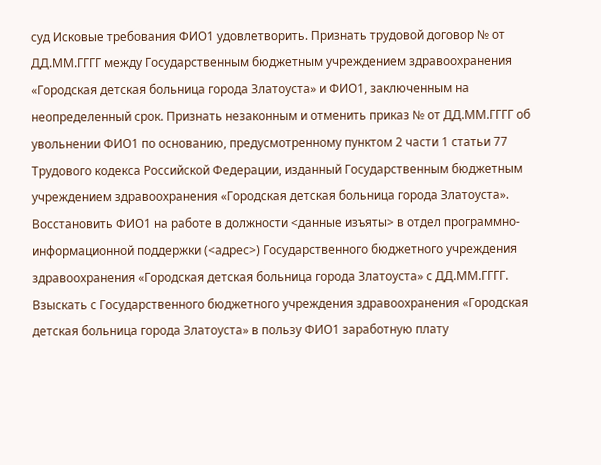суд Исковые требования ФИО1 удовлетворить. Признать трудовой договор № от ДД.ММ.ГГГГ между Государственным бюджетным учреждением здравоохранения «Городская детская больница города Златоуста» и ФИО1, заключенным на неопределенный срок. Признать незаконным и отменить приказ № от ДД.ММ.ГГГГ об увольнении ФИО1 по основанию, предусмотренному пунктом 2 части 1 статьи 77 Трудового кодекса Российской Федерации, изданный Государственным бюджетным учреждением здравоохранения «Городская детская больница города Златоуста». Восстановить ФИО1 на работе в должности <данные изъяты> в отдел программно-информационной поддержки (<адрес>) Государственного бюджетного учреждения здравоохранения «Городская детская больница города Златоуста» с ДД.ММ.ГГГГ. Взыскать с Государственного бюджетного учреждения здравоохранения «Городская детская больница города Златоуста» в пользу ФИО1 заработную плату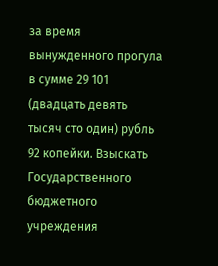за время вынужденного прогула в сумме 29 101 (двадцать девять тысяч сто один) рубль 92 копейки. Взыскать Государственного бюджетного учреждения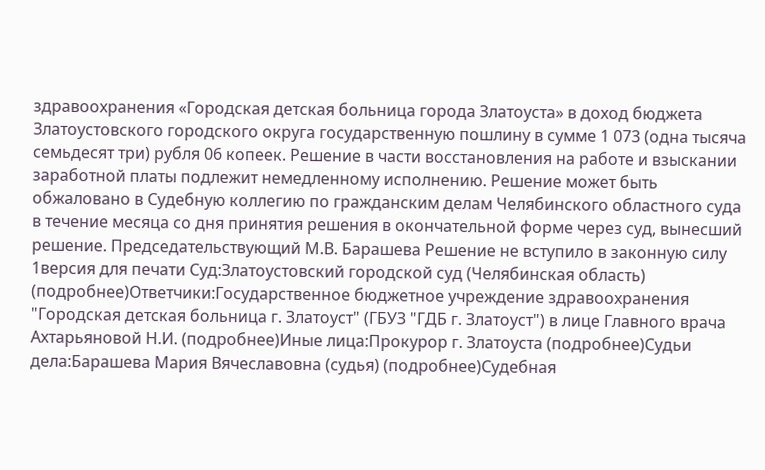здравоохранения «Городская детская больница города Златоуста» в доход бюджета Златоустовского городского округа государственную пошлину в сумме 1 073 (одна тысяча семьдесят три) рубля 06 копеек. Решение в части восстановления на работе и взыскании заработной платы подлежит немедленному исполнению. Решение может быть обжаловано в Судебную коллегию по гражданским делам Челябинского областного суда в течение месяца со дня принятия решения в окончательной форме через суд, вынесший решение. Председательствующий М.В. Барашева Решение не вступило в законную силу 1версия для печати Суд:Златоустовский городской суд (Челябинская область) (подробнее)Ответчики:Государственное бюджетное учреждение здравоохранения "Городская детская больница г. Златоуст" (ГБУЗ "ГДБ г. Златоуст") в лице Главного врача Ахтарьяновой Н.И. (подробнее)Иные лица:Прокурор г. Златоуста (подробнее)Судьи дела:Барашева Мария Вячеславовна (судья) (подробнее)Судебная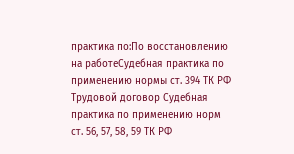практика по:По восстановлению на работеСудебная практика по применению нормы ст. 394 ТК РФ Трудовой договор Судебная практика по применению норм ст. 56, 57, 58, 59 ТК РФ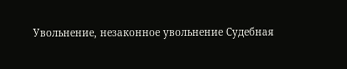Увольнение, незаконное увольнение Судебная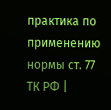практика по применению нормы ст. 77 ТК РФ |